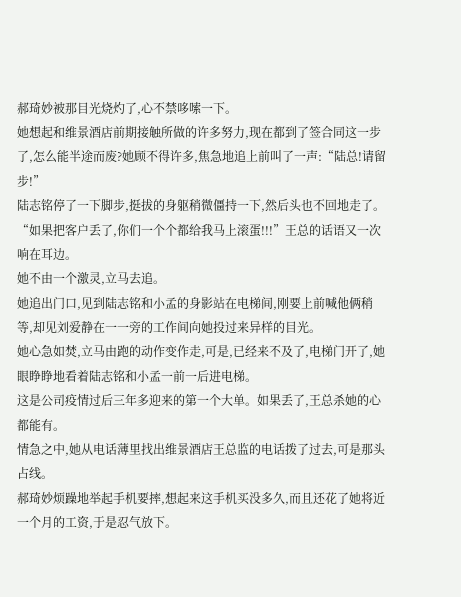郝琦妙被那目光烧灼了,心不禁哆嗦一下。
她想起和维景酒店前期接触所做的许多努力,现在都到了签合同这一步了,怎么能半途而废?她顾不得许多,焦急地追上前叫了一声:“陆总!请留步!”
陆志铭停了一下脚步,挺拔的身躯稍微僵持一下,然后头也不回地走了。
“如果把客户丢了,你们一个个都给我马上滚蛋!!!”王总的话语又一次响在耳边。
她不由一个激灵,立马去追。
她追出门口,见到陆志铭和小孟的身影站在电梯间,刚要上前喊他俩稍等,却见刘爱静在一一旁的工作间向她投过来异样的目光。
她心急如焚,立马由跑的动作变作走,可是,已经来不及了,电梯门开了,她眼睁睁地看着陆志铭和小孟一前一后进电梯。
这是公司疫情过后三年多迎来的第一个大单。如果丢了,王总杀她的心都能有。
情急之中,她从电话薄里找出维景酒店王总监的电话拨了过去,可是那头占线。
郝琦妙烦躁地举起手机要摔,想起来这手机买没多久,而且还花了她将近一个月的工资,于是忍气放下。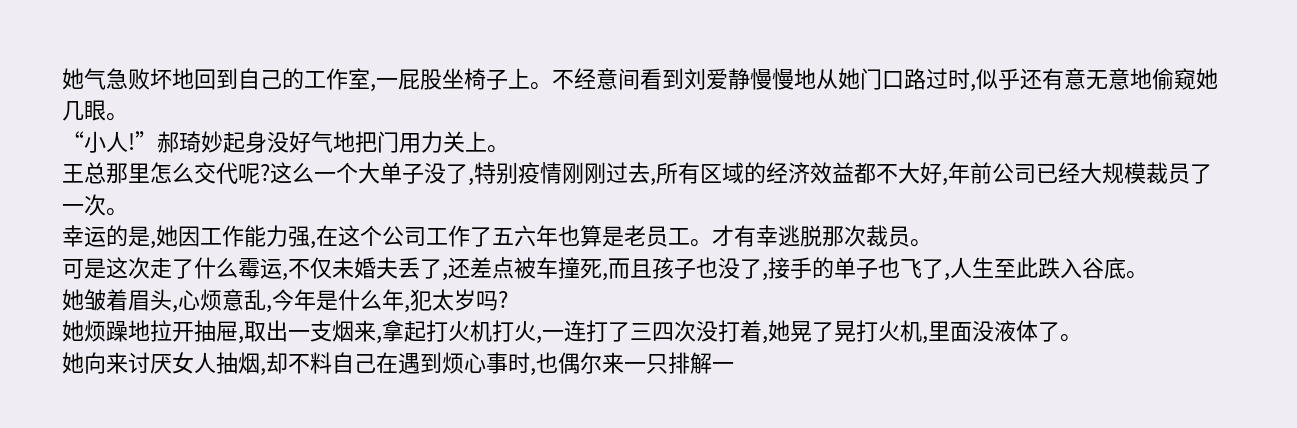她气急败坏地回到自己的工作室,一屁股坐椅子上。不经意间看到刘爱静慢慢地从她门口路过时,似乎还有意无意地偷窥她几眼。
“小人!”郝琦妙起身没好气地把门用力关上。
王总那里怎么交代呢?这么一个大单子没了,特别疫情刚刚过去,所有区域的经济效益都不大好,年前公司已经大规模裁员了一次。
幸运的是,她因工作能力强,在这个公司工作了五六年也算是老员工。才有幸逃脱那次裁员。
可是这次走了什么霉运,不仅未婚夫丢了,还差点被车撞死,而且孩子也没了,接手的单子也飞了,人生至此跌入谷底。
她皱着眉头,心烦意乱,今年是什么年,犯太岁吗?
她烦躁地拉开抽屉,取出一支烟来,拿起打火机打火,一连打了三四次没打着,她晃了晃打火机,里面没液体了。
她向来讨厌女人抽烟,却不料自己在遇到烦心事时,也偶尔来一只排解一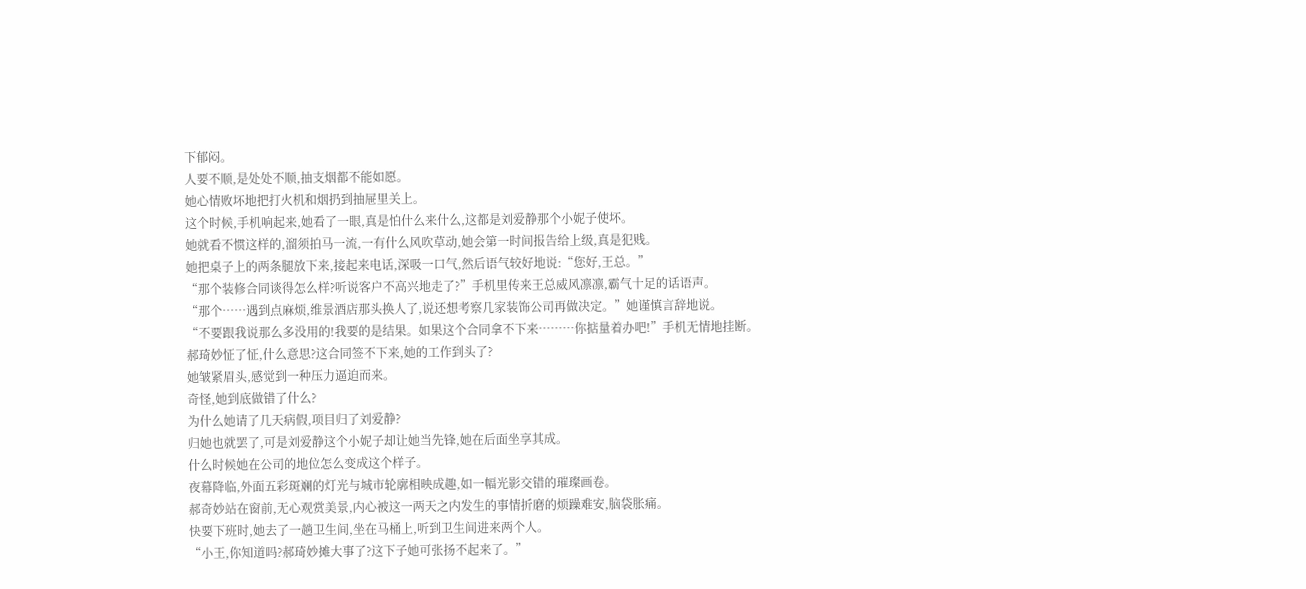下郁闷。
人要不顺,是处处不顺,抽支烟都不能如愿。
她心情败坏地把打火机和烟扔到抽屉里关上。
这个时候,手机响起来,她看了一眼,真是怕什么来什么,这都是刘爱静那个小妮子使坏。
她就看不惯这样的,溜须拍马一流,一有什么风吹草动,她会第一时间报告给上级,真是犯贱。
她把桌子上的两条腿放下来,接起来电话,深吸一口气,然后语气较好地说:“您好,王总。”
“那个装修合同谈得怎么样?听说客户不高兴地走了?”手机里传来王总威风凛凛,霸气十足的话语声。
“那个……遇到点麻烦,维景酒店那头换人了,说还想考察几家装饰公司再做决定。”她谨慎言辞地说。
“不要跟我说那么多没用的!我要的是结果。如果这个合同拿不下来………你掂量着办吧!”手机无情地挂断。
郝琦妙怔了怔,什么意思?这合同签不下来,她的工作到头了?
她皱紧眉头,感觉到一种压力逼迫而来。
奇怪,她到底做错了什么?
为什么她请了几天病假,项目归了刘爱静?
归她也就罢了,可是刘爱静这个小妮子却让她当先锋,她在后面坐享其成。
什么时候她在公司的地位怎么变成这个样子。
夜幕降临,外面五彩斑斓的灯光与城市轮廓相映成趣,如一幅光影交错的璀璨画卷。
郝奇妙站在窗前,无心观赏美景,内心被这一两天之内发生的事情折磨的烦躁难安,脑袋胀痛。
快要下班时,她去了一趟卫生间,坐在马桶上,听到卫生间进来两个人。
“小王,你知道吗?郝琦妙摊大事了?这下子她可张扬不起来了。”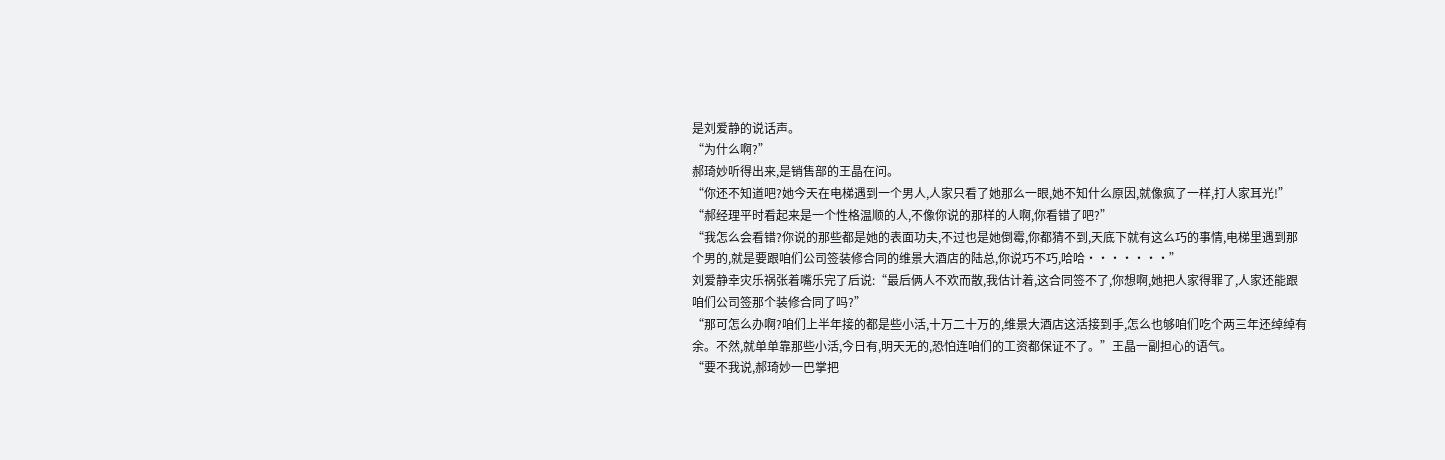是刘爱静的说话声。
“为什么啊?”
郝琦妙听得出来,是销售部的王晶在问。
“你还不知道吧?她今天在电梯遇到一个男人,人家只看了她那么一眼,她不知什么原因,就像疯了一样,打人家耳光!”
“郝经理平时看起来是一个性格温顺的人,不像你说的那样的人啊,你看错了吧?”
“我怎么会看错?你说的那些都是她的表面功夫,不过也是她倒霉,你都猜不到,天底下就有这么巧的事情,电梯里遇到那个男的,就是要跟咱们公司签装修合同的维景大酒店的陆总,你说巧不巧,哈哈·······”
刘爱静幸灾乐祸张着嘴乐完了后说:“最后俩人不欢而散,我估计着,这合同签不了,你想啊,她把人家得罪了,人家还能跟咱们公司签那个装修合同了吗?”
“那可怎么办啊?咱们上半年接的都是些小活,十万二十万的,维景大酒店这活接到手,怎么也够咱们吃个两三年还绰绰有余。不然,就单单靠那些小活,今日有,明天无的,恐怕连咱们的工资都保证不了。”王晶一副担心的语气。
“要不我说,郝琦妙一巴掌把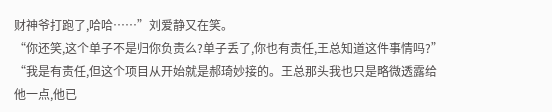财神爷打跑了,哈哈……”刘爱静又在笑。
“你还笑,这个单子不是归你负责么?单子丢了,你也有责任,王总知道这件事情吗?”
“我是有责任,但这个项目从开始就是郝琦妙接的。王总那头我也只是略微透露给他一点,他已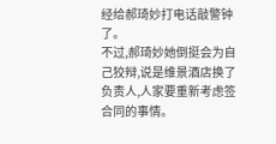经给郝琦妙打电话敲警钟了。
不过,郝琦妙她倒挺会为自己狡辩,说是维景酒店换了负责人,人家要重新考虑签合同的事情。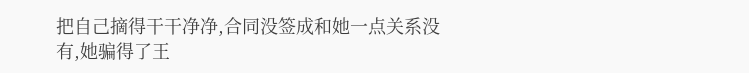把自己摘得干干净净,合同没签成和她一点关系没有,她骗得了王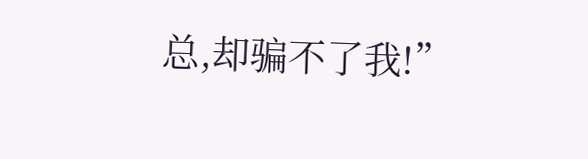总,却骗不了我!”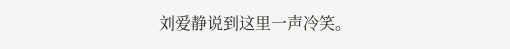刘爱静说到这里一声冷笑。